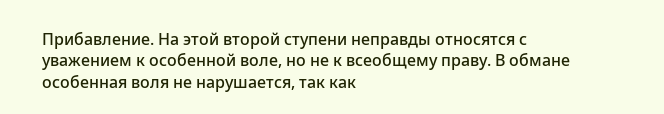Прибавление. На этой второй ступени неправды относятся с уважением к особенной воле, но не к всеобщему праву. В обмане особенная воля не нарушается, так как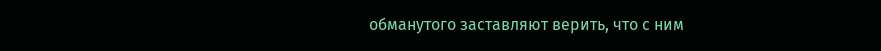обманутого заставляют верить, что с ним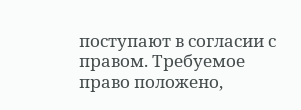поступают в согласии с правом. Требуемое право положено,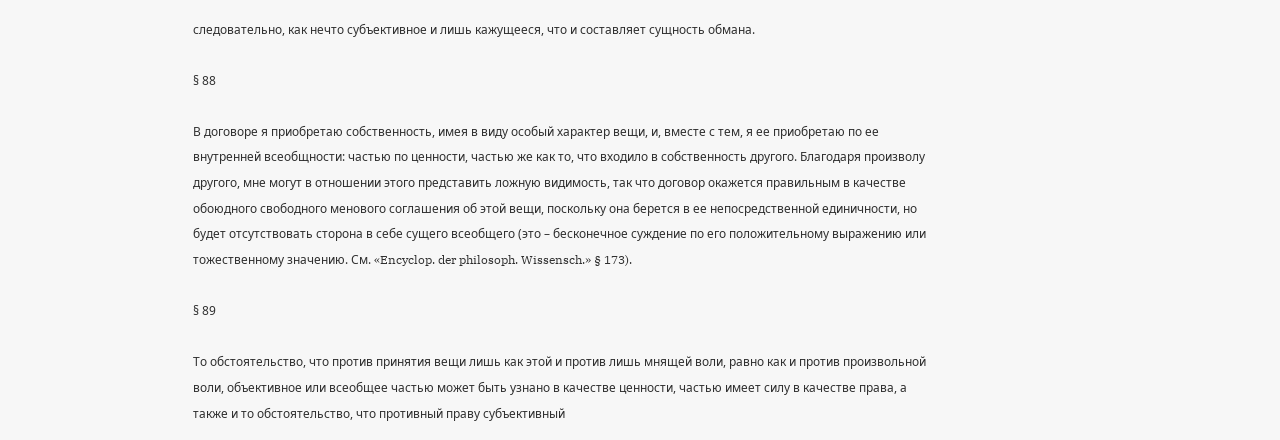следовательно, как нечто субъективное и лишь кажущееся, что и составляет сущность обмана.

§ 88

В договоре я приобретаю собственность, имея в виду особый характер вещи, и, вместе с тем, я ее приобретаю по ее внутренней всеобщности: частью по ценности, частью же как то, что входило в собственность другого. Благодаря произволу другого, мне могут в отношении этого представить ложную видимость, так что договор окажется правильным в качестве обоюдного свободного менового соглашения об этой вещи, поскольку она берется в ее непосредственной единичности, но будет отсутствовать сторона в себе сущего всеобщего (это – бесконечное суждение по его положительному выражению или тожественному значению. См. «Encyclop. der philosoph. Wissensch.» § 173).

§ 89

То обстоятельство, что против принятия вещи лишь как этой и против лишь мнящей воли, равно как и против произвольной воли, объективное или всеобщее частью может быть узнано в качестве ценности, частью имеет силу в качестве права, а также и то обстоятельство, что противный праву субъективный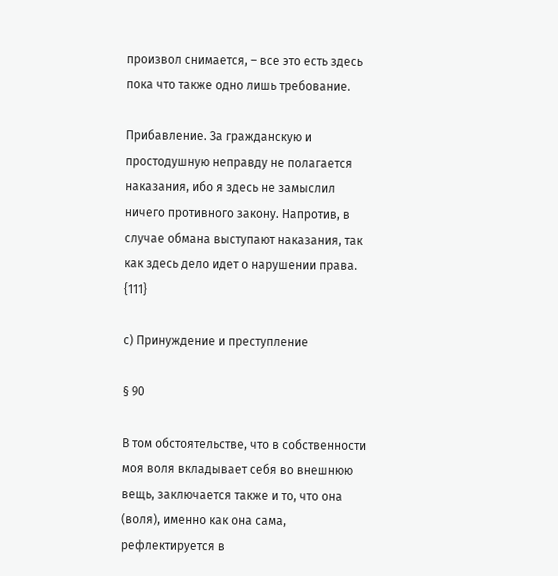произвол снимается, – все это есть здесь пока что также одно лишь требование.

Прибавление. За гражданскую и простодушную неправду не полагается наказания, ибо я здесь не замыслил ничего противного закону. Напротив, в случае обмана выступают наказания, так как здесь дело идет о нарушении права. {111}

с) Принуждение и преступление

§ 90

В том обстоятельстве, что в собственности моя воля вкладывает себя во внешнюю вещь, заключается также и то, что она (воля), именно как она сама, рефлектируется в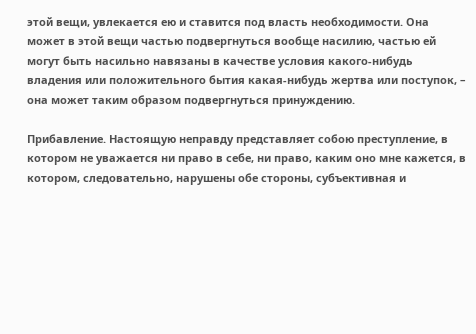этой вещи, увлекается ею и ставится под власть необходимости. Она может в этой вещи частью подвергнуться вообще насилию, частью ей могут быть насильно навязаны в качестве условия какого-нибудь владения или положительного бытия какая-нибудь жертва или поступок, – она может таким образом подвергнуться принуждению.

Прибавление. Настоящую неправду представляет собою преступление, в котором не уважается ни право в себе, ни право, каким оно мне кажется, в котором, следовательно, нарушены обе стороны, субъективная и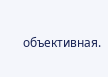объективная.